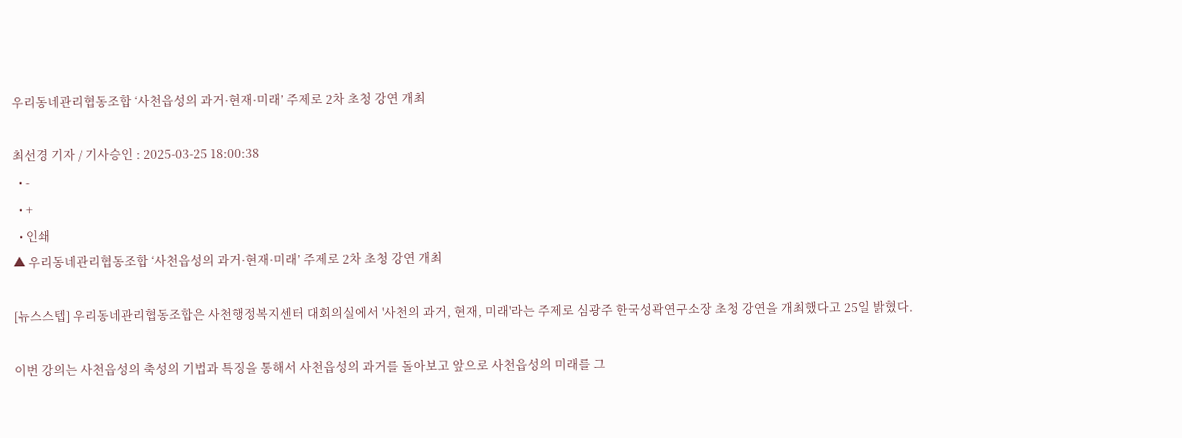우리동네관리협동조합 ‘사천읍성의 과거·현재·미래’ 주제로 2차 초청 강연 개최

최선경 기자 / 기사승인 : 2025-03-25 18:00:38
  • -
  • +
  • 인쇄
▲ 우리동네관리협동조합 ‘사천읍성의 과거·현재·미래’ 주제로 2차 초청 강연 개최

[뉴스스텝] 우리동네관리협동조합은 사천행정복지센터 대회의실에서 '사천의 과거, 현재, 미래'라는 주제로 심광주 한국성곽연구소장 초청 강연을 개최했다고 25일 밝혔다.

이번 강의는 사천읍성의 축성의 기법과 특징을 통해서 사천읍성의 과거를 돌아보고 앞으로 사천읍성의 미래를 그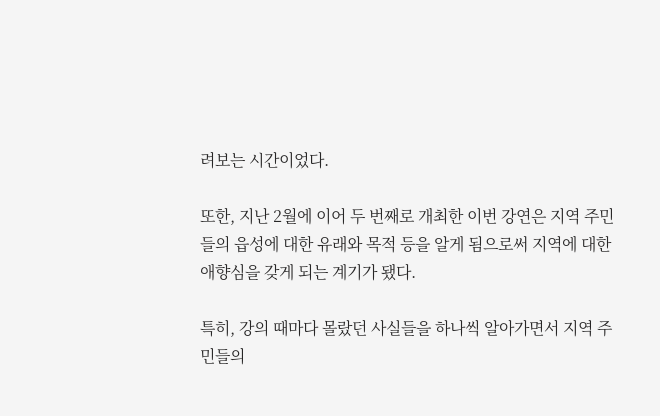려보는 시간이었다.

또한, 지난 2월에 이어 두 번째로 개최한 이번 강연은 지역 주민들의 읍성에 대한 유래와 목적 등을 알게 됨으로써 지역에 대한 애향심을 갖게 되는 계기가 됐다.

특히, 강의 때마다 몰랐던 사실들을 하나씩 알아가면서 지역 주민들의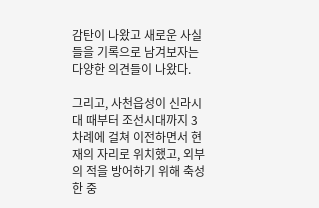감탄이 나왔고 새로운 사실들을 기록으로 남겨보자는 다양한 의견들이 나왔다.

그리고, 사천읍성이 신라시대 때부터 조선시대까지 3차례에 걸쳐 이전하면서 현재의 자리로 위치했고, 외부의 적을 방어하기 위해 축성한 중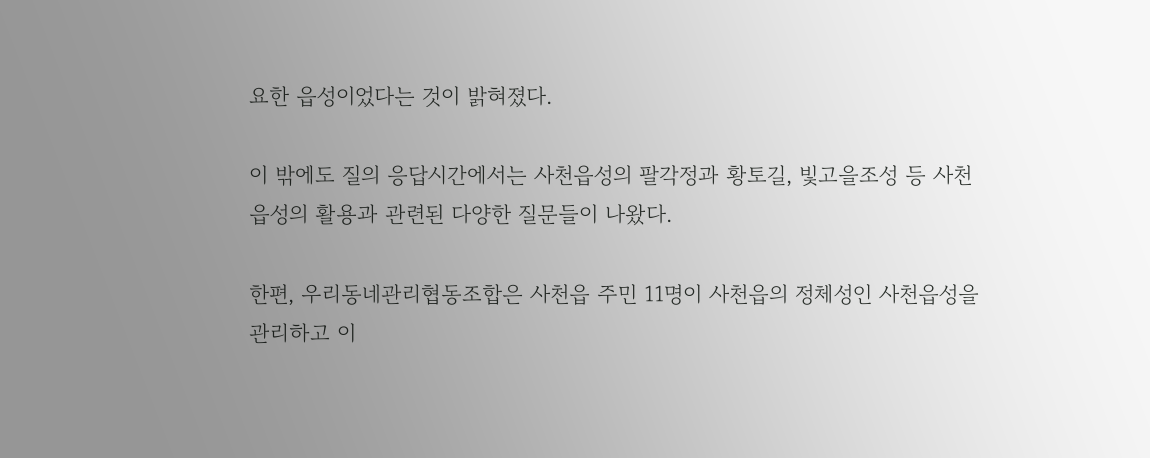요한 읍성이었다는 것이 밝혀졌다.

이 밖에도 질의 응답시간에서는 사천읍성의 팔각정과 황토길, 빛고을조성 등 사천읍성의 활용과 관련된 다양한 질문들이 나왔다.

한편, 우리동네관리협동조합은 사천읍 주민 11명이 사천읍의 정체성인 사천읍성을 관리하고 이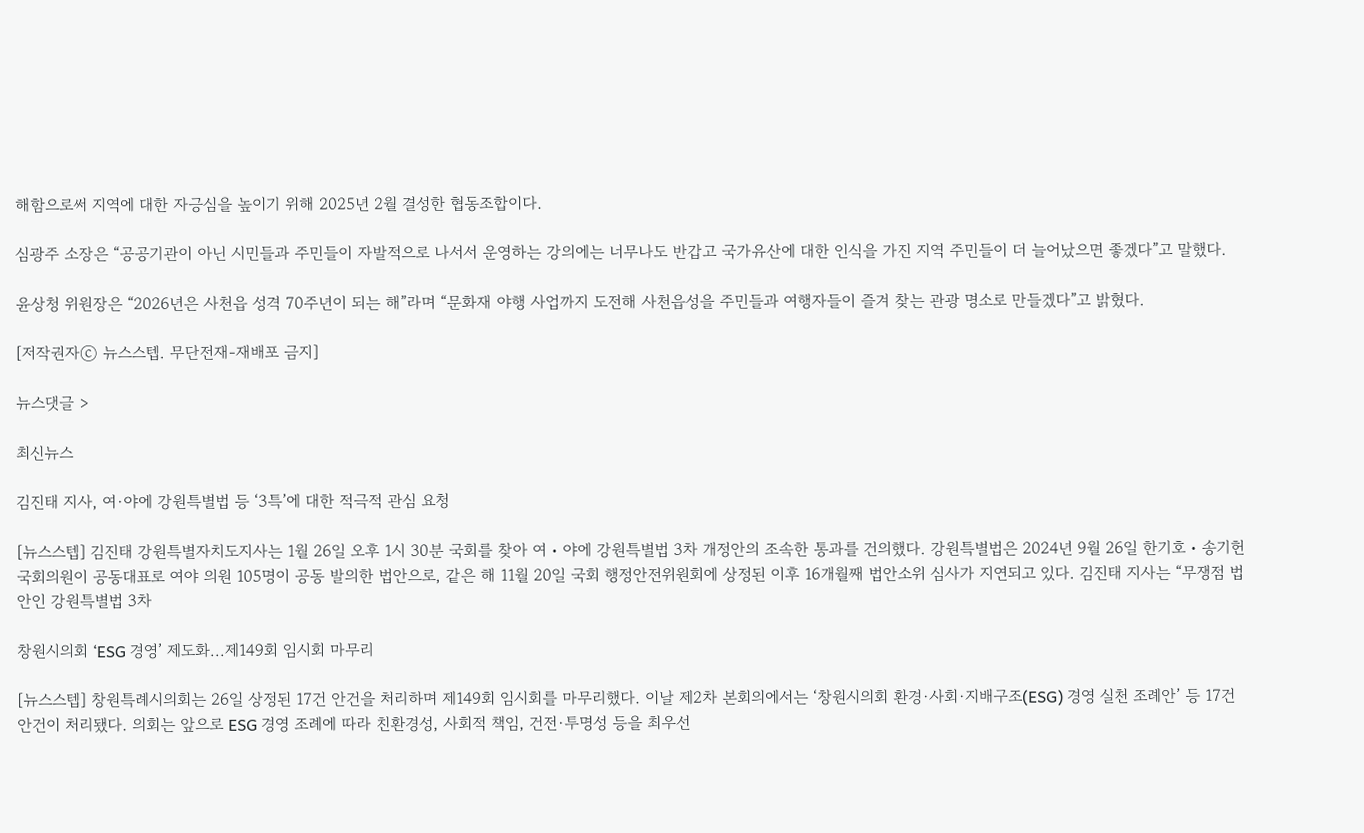해함으로써 지역에 대한 자긍심을 높이기 위해 2025년 2월 결성한 협동조합이다.

심광주 소장은 “공공기관이 아닌 시민들과 주민들이 자발적으로 나서서 운영하는 강의에는 너무나도 반갑고 국가유산에 대한 인식을 가진 지역 주민들이 더 늘어났으면 좋겠다”고 말했다.

윤상청 위원장은 “2026년은 사천읍 성격 70주년이 되는 해”라며 “문화재 야행 사업까지 도전해 사천읍성을 주민들과 여행자들이 즐겨 찾는 관광 명소로 만들겠다”고 밝혔다.

[저작권자ⓒ 뉴스스텝. 무단전재-재배포 금지]

뉴스댓글 >

최신뉴스

김진태 지사, 여·야에 강원특별법 등 ‘3특’에 대한 적극적 관심 요청

[뉴스스텝] 김진태 강원특별자치도지사는 1월 26일 오후 1시 30분 국회를 찾아 여・야에 강원특별법 3차 개정안의 조속한 통과를 건의했다. 강원특별법은 2024년 9월 26일 한기호・송기헌 국회의원이 공동대표로 여야 의원 105명이 공동 발의한 법안으로, 같은 해 11월 20일 국회 행정안전위원회에 상정된 이후 16개월째 법안소위 심사가 지연되고 있다. 김진태 지사는 “무쟁점 법안인 강원특별법 3차

창원시의회 ‘ESG 경영’ 제도화...제149회 임시회 마무리

[뉴스스텝] 창원특례시의회는 26일 상정된 17건 안건을 처리하며 제149회 임시회를 마무리했다. 이날 제2차 본회의에서는 ‘창원시의회 환경·사회·지배구조(ESG) 경영 실천 조례안’ 등 17건 안건이 처리됐다. 의회는 앞으로 ESG 경영 조례에 따라 친환경성, 사회적 책임, 건전·투명성 등을 최우선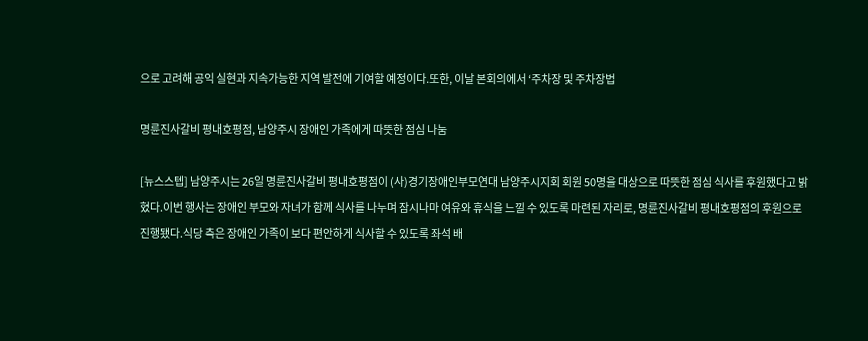으로 고려해 공익 실현과 지속가능한 지역 발전에 기여할 예정이다.또한, 이날 본회의에서 ‘주차장 및 주차장법

명륜진사갈비 평내호평점, 남양주시 장애인 가족에게 따뜻한 점심 나눔

[뉴스스텝] 남양주시는 26일 명륜진사갈비 평내호평점이 (사)경기장애인부모연대 남양주시지회 회원 50명을 대상으로 따뜻한 점심 식사를 후원했다고 밝혔다.이번 행사는 장애인 부모와 자녀가 함께 식사를 나누며 잠시나마 여유와 휴식을 느낄 수 있도록 마련된 자리로, 명륜진사갈비 평내호평점의 후원으로 진행됐다.식당 측은 장애인 가족이 보다 편안하게 식사할 수 있도록 좌석 배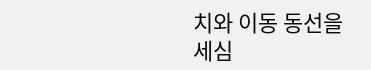치와 이동 동선을 세심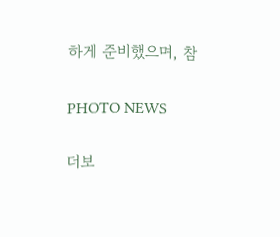하게 준비했으며, 참

PHOTO NEWS

더보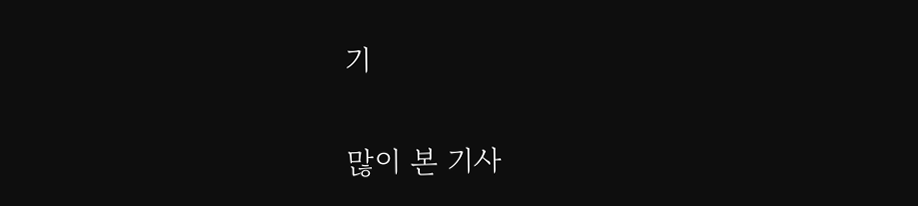기

많이 본 기사